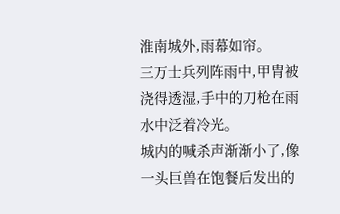淮南城外,雨幕如帘。
三万士兵列阵雨中,甲胄被浇得透湿,手中的刀枪在雨水中泛着冷光。
城内的喊杀声渐渐小了,像一头巨兽在饱餐后发出的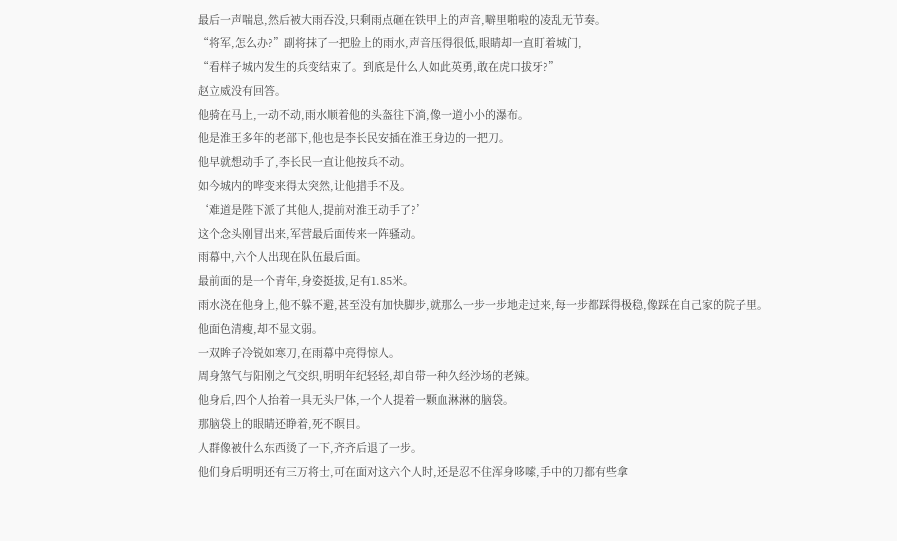最后一声喘息,然后被大雨吞没,只剩雨点砸在铁甲上的声音,噼里啪啦的凌乱无节奏。
“将军,怎么办?”副将抹了一把脸上的雨水,声音压得很低,眼睛却一直盯着城门,
“看样子城内发生的兵变结束了。到底是什么人如此英勇,敢在虎口拔牙?”
赵立威没有回答。
他骑在马上,一动不动,雨水顺着他的头盔往下淌,像一道小小的瀑布。
他是淮王多年的老部下,他也是李长民安插在淮王身边的一把刀。
他早就想动手了,李长民一直让他按兵不动。
如今城内的哗变来得太突然,让他措手不及。
‘难道是陛下派了其他人,提前对淮王动手了?’
这个念头刚冒出来,军营最后面传来一阵骚动。
雨幕中,六个人出现在队伍最后面。
最前面的是一个青年,身姿挺拔,足有1.85米。
雨水浇在他身上,他不躲不避,甚至没有加快脚步,就那么一步一步地走过来,每一步都踩得极稳,像踩在自己家的院子里。
他面色清瘦,却不显文弱。
一双眸子冷锐如寒刀,在雨幕中亮得惊人。
周身煞气与阳刚之气交织,明明年纪轻轻,却自带一种久经沙场的老辣。
他身后,四个人抬着一具无头尸体,一个人提着一颗血淋淋的脑袋。
那脑袋上的眼睛还睁着,死不瞑目。
人群像被什么东西烫了一下,齐齐后退了一步。
他们身后明明还有三万将士,可在面对这六个人时,还是忍不住浑身哆嗦,手中的刀都有些拿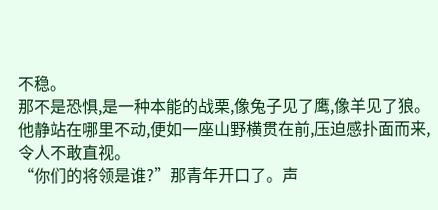不稳。
那不是恐惧,是一种本能的战栗,像兔子见了鹰,像羊见了狼。
他静站在哪里不动,便如一座山野横贯在前,压迫感扑面而来,令人不敢直视。
“你们的将领是谁?”那青年开口了。声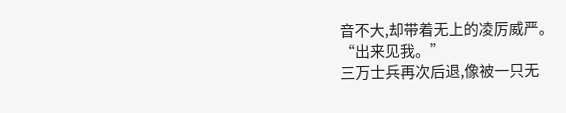音不大,却带着无上的凌厉威严。
“出来见我。”
三万士兵再次后退,像被一只无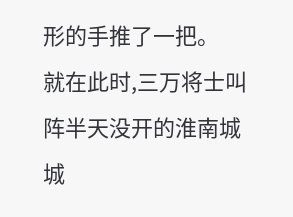形的手推了一把。
就在此时,三万将士叫阵半天没开的淮南城城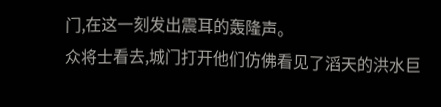门,在这一刻发出震耳的轰隆声。
众将士看去,城门打开他们仿佛看见了滔天的洪水巨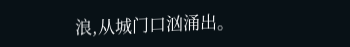浪,从城门口汹涌出。